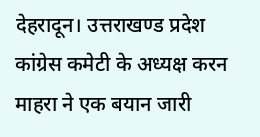देहरादून। उत्तराखण्ड प्रदेश कांग्रेस कमेटी के अध्यक्ष करन माहरा ने एक बयान जारी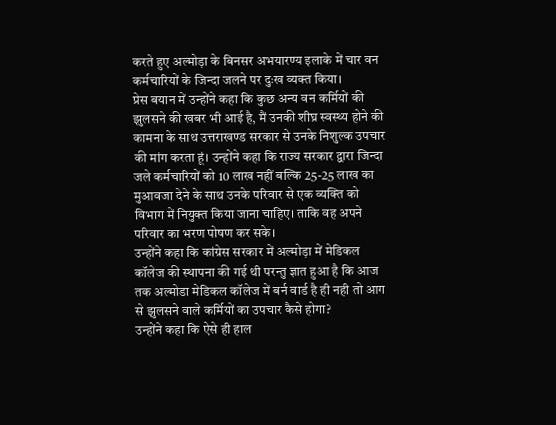करते हुए अल्मोड़ा के बिनसर अभयारण्य इलाके में चार वन कर्मचारियों के जिन्दा जलने पर दुःख व्यक्त किया।
प्रेस बयान में उन्होंने कहा कि कुछ अन्य वन कर्मियों की झुलसने की खबर भी आई है, मैं उनकी शीघ्र स्वस्थ्य होने की कामना के साथ उत्तराखण्ड सरकार से उनके निशुल्क उपचार की मांग करता हूं। उन्होंने कहा कि राज्य सरकार द्वारा जिन्दा जले कर्मचारियों को 10 लाख नहीं बल्कि 25-25 लाख का मुआवजा देने के साथ उनके परिवार से एक व्यक्ति को विभाग में नियुक्त किया जाना चाहिए। ताकि वह अपने परिवार का भरण पोषण कर सके।
उन्होंने कहा कि कांग्रेस सरकार में अल्मोड़ा में मेडिकल कॉलेज की स्थापना की गई थी परन्तु ज्ञात हुआ है कि आज तक अल्मोडा मेडिकल कॉलेज में बर्न वार्ड है ही नही तो आग से झुलसने वाले कर्मियों का उपचार कैसे होगा?
उन्होंने कहा कि ऐसे ही हाल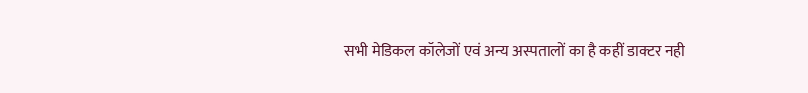सभी मेडिकल कॉलेजों एवं अन्य अस्पतालों का है कहीं डाक्टर नही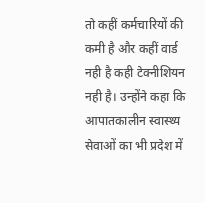तो कहीं कर्मचारियों की कमी है और कहीं वार्ड नही है कही टेक्नीशियन नही है। उन्होंने कहा कि आपातकालीन स्वास्थ्य सेवाओं का भी प्रदेश में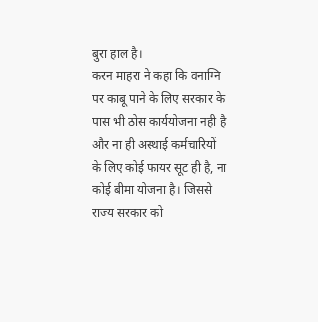बुरा हाल है।
करन माहरा ने कहा कि वनाग्नि पर काबू पाने के लिए सरकार के पास भी ठोस कार्ययोजना नही है और ना ही अस्थाई कर्मचारियों के लिए कोई फायर सूट ही है, ना कोई बीमा योजना है। जिससे राज्य सरकार को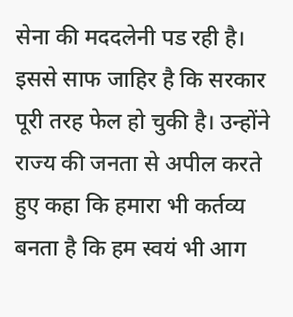सेना की मददलेनी पड रही है। इससे साफ जाहिर है कि सरकार पूरी तरह फेल हो चुकी है। उन्होंने राज्य की जनता से अपील करते हुए कहा कि हमारा भी कर्तव्य बनता है कि हम स्वयं भी आग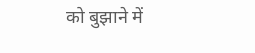को बुझाने में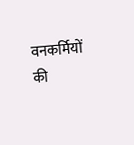वनकर्मियों की